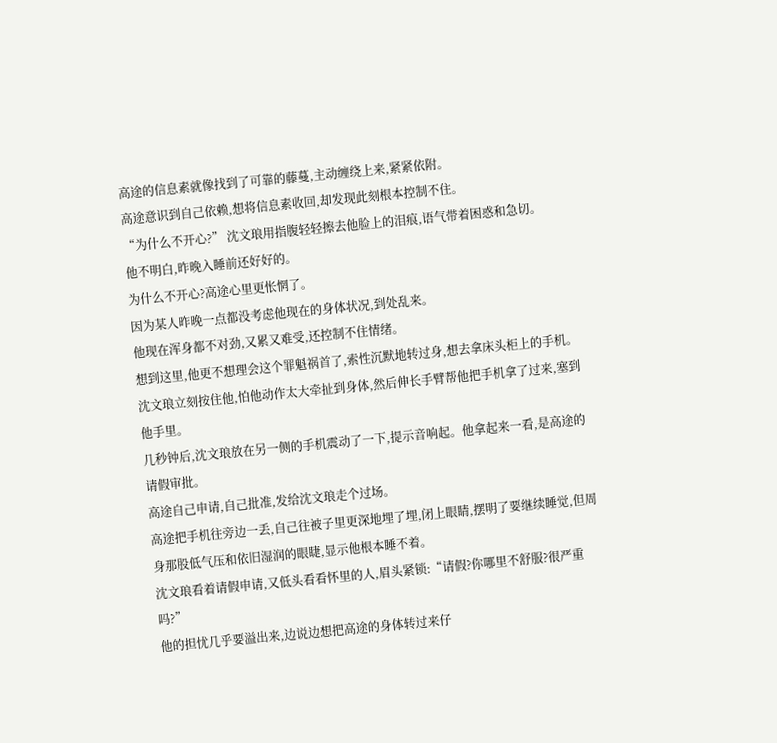高途的信息素就像找到了可靠的藤蔓,主动缠绕上来,紧紧依附。
高途意识到自己依赖,想将信息素收回,却发现此刻根本控制不住。
“为什么不开心?” 沈文琅用指腹轻轻擦去他脸上的泪痕,语气带着困惑和急切。
他不明白,昨晚入睡前还好好的。
为什么不开心?高途心里更怅惘了。
因为某人昨晚一点都没考虑他现在的身体状况,到处乱来。
他现在浑身都不对劲,又累又难受,还控制不住情绪。
想到这里,他更不想理会这个罪魁祸首了,索性沉默地转过身,想去拿床头柜上的手机。
沈文琅立刻按住他,怕他动作太大牵扯到身体,然后伸长手臂帮他把手机拿了过来,塞到他手里。
几秒钟后,沈文琅放在另一侧的手机震动了一下,提示音响起。他拿起来一看,是高途的请假审批。
高途自己申请,自己批准,发给沈文琅走个过场。
高途把手机往旁边一丢,自己往被子里更深地埋了埋,闭上眼睛,摆明了要继续睡觉,但周身那股低气压和依旧湿润的眼睫,显示他根本睡不着。
沈文琅看着请假申请,又低头看看怀里的人,眉头紧锁:“请假?你哪里不舒服?很严重吗?”
他的担忧几乎要溢出来,边说边想把高途的身体转过来仔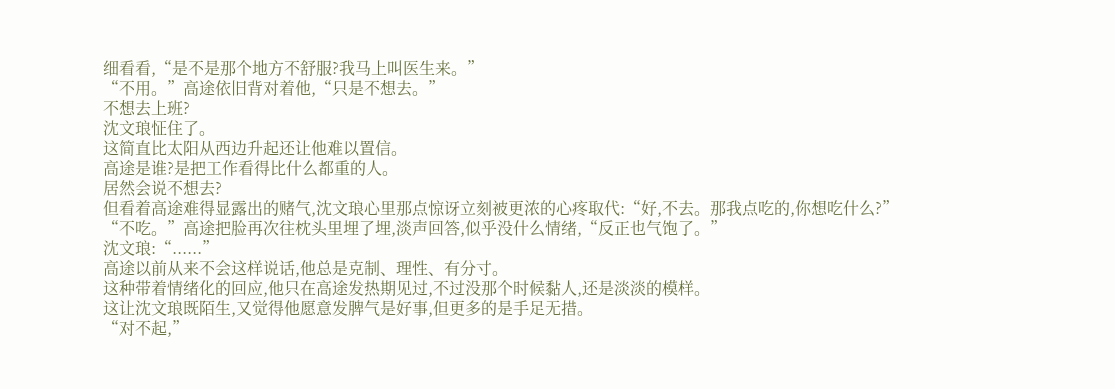细看看,“是不是那个地方不舒服?我马上叫医生来。”
“不用。”高途依旧背对着他,“只是不想去。”
不想去上班?
沈文琅怔住了。
这简直比太阳从西边升起还让他难以置信。
高途是谁?是把工作看得比什么都重的人。
居然会说不想去?
但看着高途难得显露出的赌气,沈文琅心里那点惊讶立刻被更浓的心疼取代:“好,不去。那我点吃的,你想吃什么?”
“不吃。”高途把脸再次往枕头里埋了埋,淡声回答,似乎没什么情绪,“反正也气饱了。”
沈文琅:“......”
高途以前从来不会这样说话,他总是克制、理性、有分寸。
这种带着情绪化的回应,他只在高途发热期见过,不过没那个时候黏人,还是淡淡的模样。
这让沈文琅既陌生,又觉得他愿意发脾气是好事,但更多的是手足无措。
“对不起,”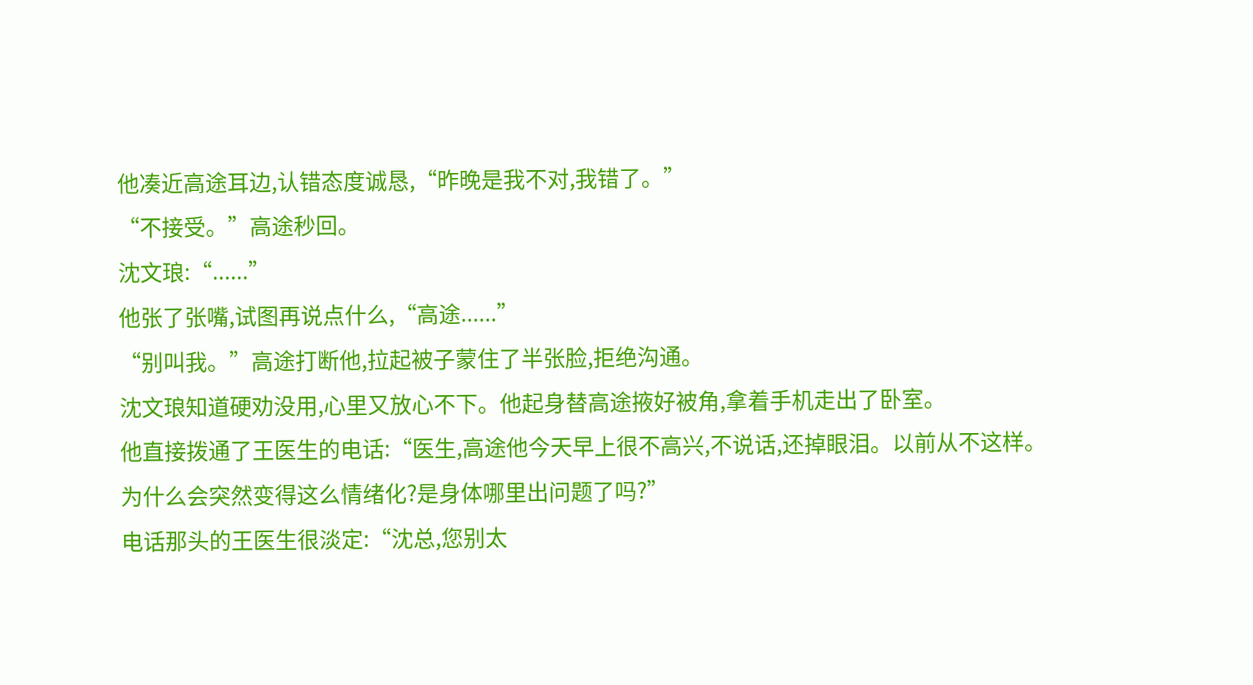他凑近高途耳边,认错态度诚恳,“昨晚是我不对,我错了。”
“不接受。”高途秒回。
沈文琅:“......”
他张了张嘴,试图再说点什么,“高途......”
“别叫我。”高途打断他,拉起被子蒙住了半张脸,拒绝沟通。
沈文琅知道硬劝没用,心里又放心不下。他起身替高途掖好被角,拿着手机走出了卧室。
他直接拨通了王医生的电话:“医生,高途他今天早上很不高兴,不说话,还掉眼泪。以前从不这样。为什么会突然变得这么情绪化?是身体哪里出问题了吗?”
电话那头的王医生很淡定:“沈总,您别太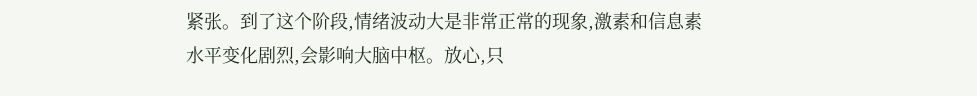紧张。到了这个阶段,情绪波动大是非常正常的现象,激素和信息素水平变化剧烈,会影响大脑中枢。放心,只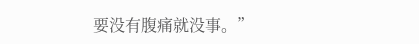要没有腹痛就没事。”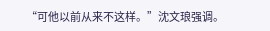“可他以前从来不这样。”沈文琅强调。